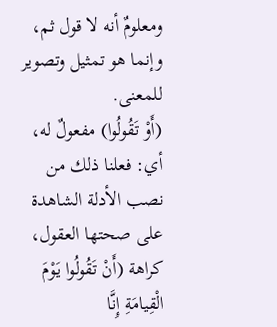ومعلومٌ أنه لا قول ثم، وإنما هو تمثيل وتصوير للمعنى.
(أَوْ تَقُولُوا) مفعولٌ له، أي: فعلنا ذلك من نصب الأدلة الشاهدة على صحتها العقول، كراهة (أَنْ تَقُولُوا يَوْمَ الْقِيامَةِ إِنَّا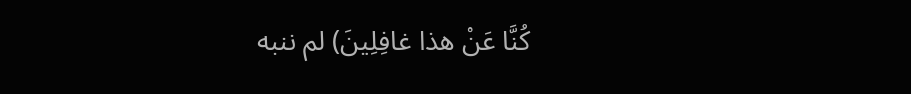كُنَّا عَنْ هذا غافِلِينَ) لم ننبه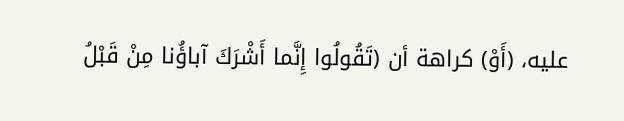عليه، (أَوْ) كراهة أن (تَقُولُوا إِنَّما أَشْرَكَ آباؤُنا مِنْ قَبْلُ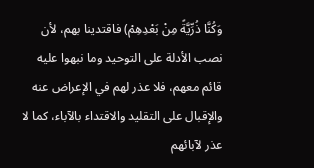وَكُنَّا ذُرِّيَّةً مِنْ بَعْدِهِمْ) فاقتدينا بهم، لأن نصب الأدلة على التوحيد وما نبهوا عليه قائم معهم، فلا عذر لهم في الإعراض عنه والإقبال على التقليد والاقتداء بالآباء، كما لا عذر لآبائهم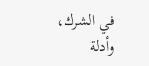في الشرك، وأدلة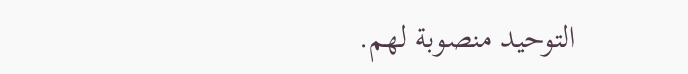التوحيد منصوبة لهم.